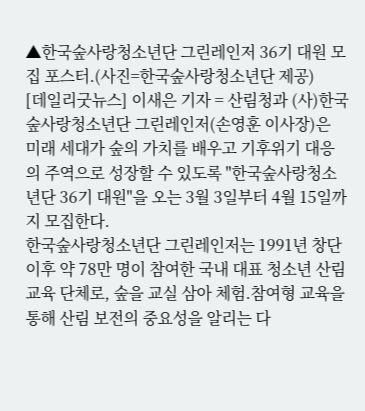▲한국숲사랑청소년단 그린레인저 36기 대원 모집 포스터.(사진=한국숲사랑청소년단 제공)
[데일리굿뉴스] 이새은 기자 = 산림청과 (사)한국숲사랑청소년단 그린레인저(손영훈 이사장)은 미래 세대가 숲의 가치를 배우고 기후위기 대응의 주역으로 성장할 수 있도록 "한국숲사랑청소년단 36기 대원"을 오는 3월 3일부터 4월 15일까지 모집한다.
한국숲사랑청소년단 그린레인저는 1991년 창단 이후 약 78만 명이 참여한 국내 대표 청소년 산림교육 단체로, 숲을 교실 삼아 체험.참여형 교육을 통해 산림 보전의 중요성을 알리는 다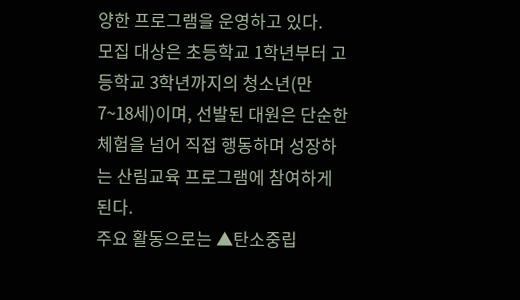양한 프로그램을 운영하고 있다.
모집 대상은 초등학교 1학년부터 고등학교 3학년까지의 청소년(만 7~18세)이며, 선발된 대원은 단순한 체험을 넘어 직접 행동하며 성장하는 산림교육 프로그램에 참여하게 된다.
주요 활동으로는 ▲탄소중립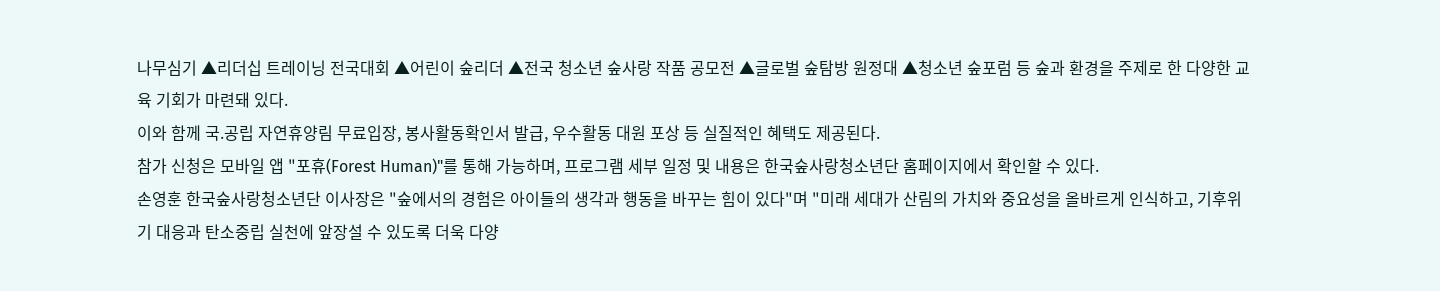나무심기 ▲리더십 트레이닝 전국대회 ▲어린이 숲리더 ▲전국 청소년 숲사랑 작품 공모전 ▲글로벌 숲탐방 원정대 ▲청소년 숲포럼 등 숲과 환경을 주제로 한 다양한 교육 기회가 마련돼 있다.
이와 함께 국.공립 자연휴양림 무료입장, 봉사활동확인서 발급, 우수활동 대원 포상 등 실질적인 혜택도 제공된다.
참가 신청은 모바일 앱 "포휴(Forest Human)"를 통해 가능하며, 프로그램 세부 일정 및 내용은 한국숲사랑청소년단 홈페이지에서 확인할 수 있다.
손영훈 한국숲사랑청소년단 이사장은 "숲에서의 경험은 아이들의 생각과 행동을 바꾸는 힘이 있다"며 "미래 세대가 산림의 가치와 중요성을 올바르게 인식하고, 기후위기 대응과 탄소중립 실천에 앞장설 수 있도록 더욱 다양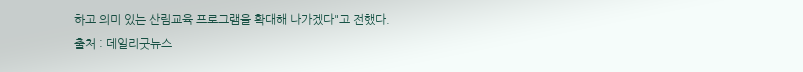하고 의미 있는 산림교육 프로그램을 확대해 나가겠다"고 전했다.
출처 : 데일리굿뉴스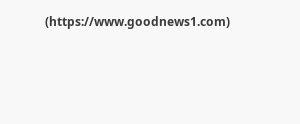(https://www.goodnews1.com)